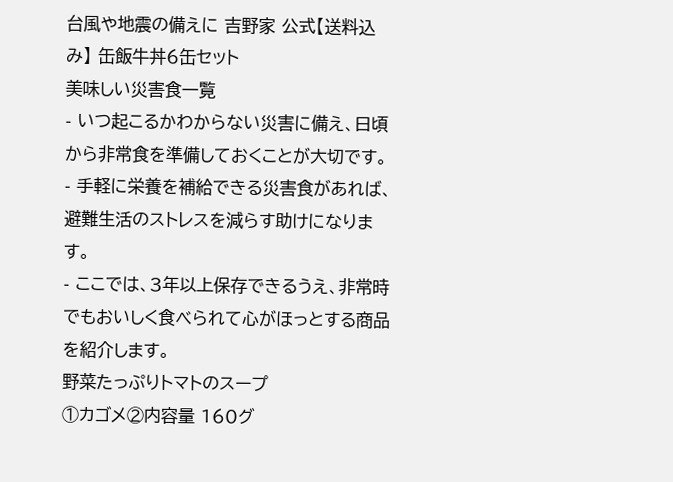台風や地震の備えに 吉野家 公式【送料込み】 缶飯牛丼6缶セット
美味しい災害食一覧
- いつ起こるかわからない災害に備え、日頃から非常食を準備しておくことが大切です。
- 手軽に栄養を補給できる災害食があれば、避難生活のストレスを減らす助けになります。
- ここでは、3年以上保存できるうえ、非常時でもおいしく食べられて心がほっとする商品を紹介します。
野菜たっぷりトマトのスープ
①カゴメ②内容量 160グ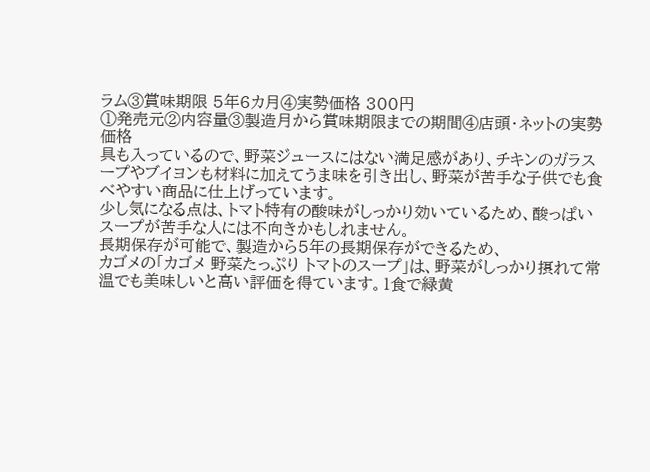ラム③賞味期限 5年6カ月④実勢価格 300円
①発売元②内容量③製造月から賞味期限までの期間④店頭・ネットの実勢価格
具も入っているので、野菜ジュースにはない満足感があり、チキンのガラスープやブイヨンも材料に加えてうま味を引き出し、野菜が苦手な子供でも食べやすい商品に仕上げっています。
少し気になる点は、トマト特有の酸味がしっかり効いているため、酸っぱいスープが苦手な人には不向きかもしれません。
長期保存が可能で、製造から5年の長期保存ができるため、
カゴメの「カゴメ 野菜たっぷり トマトのスープ」は、野菜がしっかり摂れて常温でも美味しいと高い評価を得ています。1食で緑黄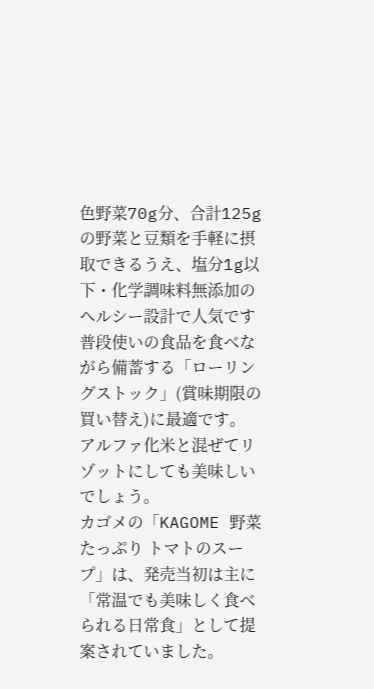色野菜70g分、合計125gの野菜と豆類を手軽に摂取できるうえ、塩分1g以下・化学調味料無添加のヘルシー設計で人気です普段使いの食品を食べながら備蓄する「ローリングストック」(賞味期限の買い替え)に最適です。
アルファ化米と混ぜてリゾットにしても美味しいでしょう。
カゴメの「KAGOME 野菜たっぷり トマトのスープ」は、発売当初は主に「常温でも美味しく食べられる日常食」として提案されていました。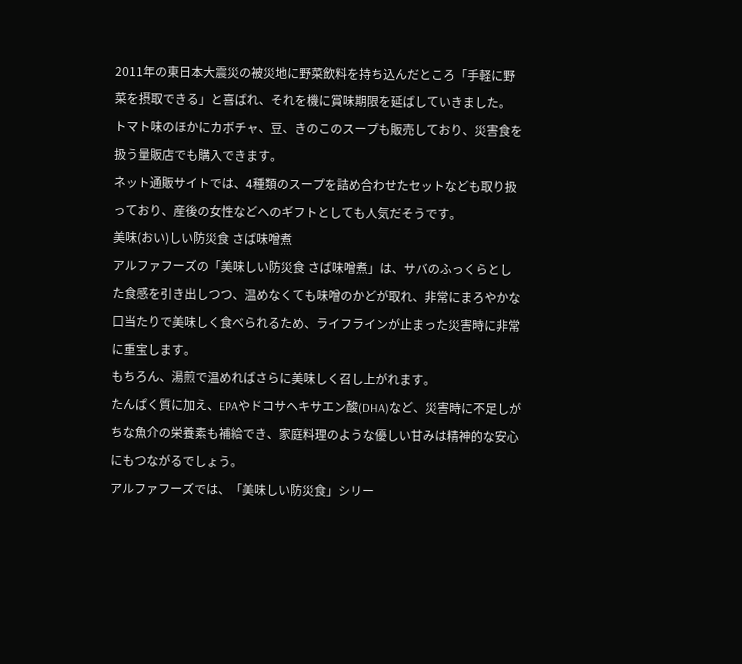2011年の東日本大震災の被災地に野菜飲料を持ち込んだところ「手軽に野菜を摂取できる」と喜ばれ、それを機に賞味期限を延ばしていきました。
トマト味のほかにカボチャ、豆、きのこのスープも販売しており、災害食を扱う量販店でも購入できます。
ネット通販サイトでは、4種類のスープを詰め合わせたセットなども取り扱っており、産後の女性などへのギフトとしても人気だそうです。
美味(おい)しい防災食 さば味噌煮
アルファフーズの「美味しい防災食 さば味噌煮」は、サバのふっくらとした食感を引き出しつつ、温めなくても味噌のかどが取れ、非常にまろやかな口当たりで美味しく食べられるため、ライフラインが止まった災害時に非常に重宝します。
もちろん、湯煎で温めればさらに美味しく召し上がれます。
たんぱく質に加え、EPAやドコサヘキサエン酸(DHA)など、災害時に不足しがちな魚介の栄養素も補給でき、家庭料理のような優しい甘みは精神的な安心にもつながるでしょう。
アルファフーズでは、「美味しい防災食」シリー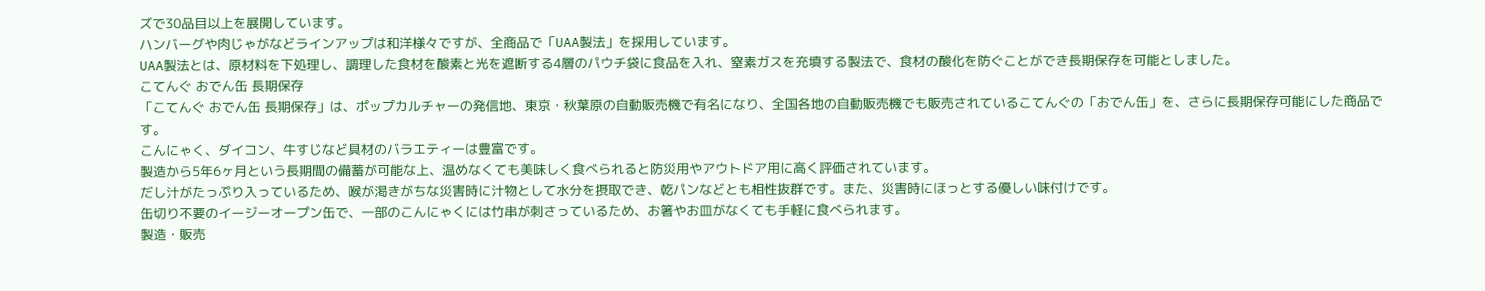ズで30品目以上を展開しています。
ハンバーグや肉じゃがなどラインアップは和洋様々ですが、全商品で「UAA製法」を採用しています。
UAA製法とは、原材料を下処理し、調理した食材を酸素と光を遮断する4層のパウチ袋に食品を入れ、窒素ガスを充填する製法で、食材の酸化を防ぐことができ長期保存を可能としました。
こてんぐ おでん缶 長期保存
「こてんぐ おでん缶 長期保存」は、ポップカルチャーの発信地、東京・秋葉原の自動販売機で有名になり、全国各地の自動販売機でも販売されているこてんぐの「おでん缶」を、さらに長期保存可能にした商品です。
こんにゃく、ダイコン、牛すじなど具材のバラエティーは豊富です。
製造から5年6ヶ月という長期間の備蓄が可能な上、温めなくても美味しく食べられると防災用やアウトドア用に高く評価されています。
だし汁がたっぷり入っているため、喉が渇きがちな災害時に汁物として水分を摂取でき、乾パンなどとも相性抜群です。また、災害時にほっとする優しい味付けです。
缶切り不要のイージーオープン缶で、一部のこんにゃくには竹串が刺さっているため、お箸やお皿がなくても手軽に食べられます。
製造・販売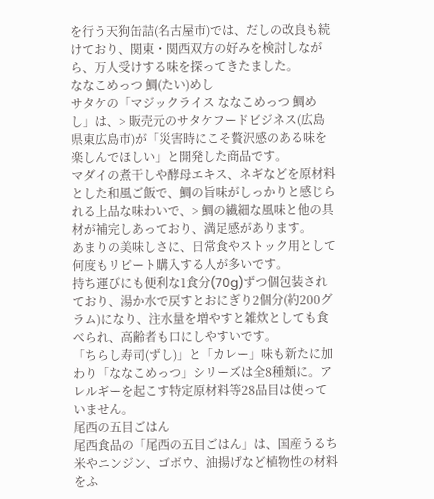を行う天狗缶詰(名古屋市)では、だしの改良も続けており、関東・関西双方の好みを検討しながら、万人受けする味を探ってきたました。
ななこめっつ 鯛(たい)めし
サタケの「マジックライス ななこめっつ 鯛めし」は、> 販売元のサタケフードビジネス(広島県東広島市)が「災害時にこそ贅沢感のある味を楽しんでほしい」と開発した商品です。
マダイの煮干しや酵母エキス、ネギなどを原材料とした和風ご飯で、鯛の旨味がしっかりと感じられる上品な味わいで、> 鯛の繊細な風味と他の具材が補完しあっており、満足感があります。
あまりの美味しさに、日常食やストック用として何度もリピート購入する人が多いです。
持ち運びにも便利な1食分(70g)ずつ個包装されており、湯か水で戻すとおにぎり2個分(約200グラム)になり、注水量を増やすと雑炊としても食べられ、高齢者も口にしやすいです。
「ちらし寿司(ずし)」と「カレー」味も新たに加わり「ななこめっつ」シリーズは全8種類に。アレルギーを起こす特定原材料等28品目は使っていません。
尾西の五目ごはん
尾西食品の「尾西の五目ごはん」は、国産うるち米やニンジン、ゴボウ、油揚げなど植物性の材料をふ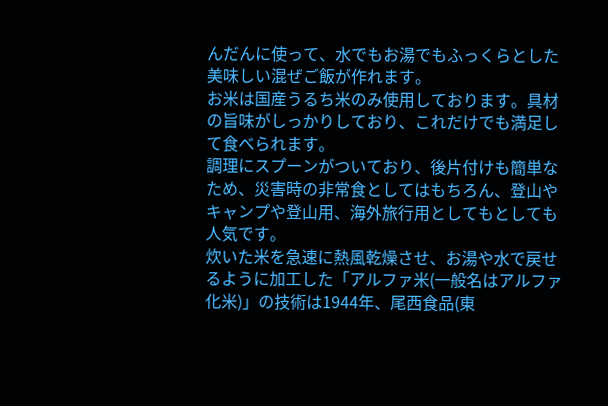んだんに使って、水でもお湯でもふっくらとした美味しい混ぜご飯が作れます。
お米は国産うるち米のみ使用しております。具材の旨味がしっかりしており、これだけでも満足して食べられます。
調理にスプーンがついており、後片付けも簡単なため、災害時の非常食としてはもちろん、登山やキャンプや登山用、海外旅行用としてもとしても人気です。
炊いた米を急速に熱風乾燥させ、お湯や水で戻せるように加工した「アルファ米(一般名はアルファ化米)」の技術は1944年、尾西食品(東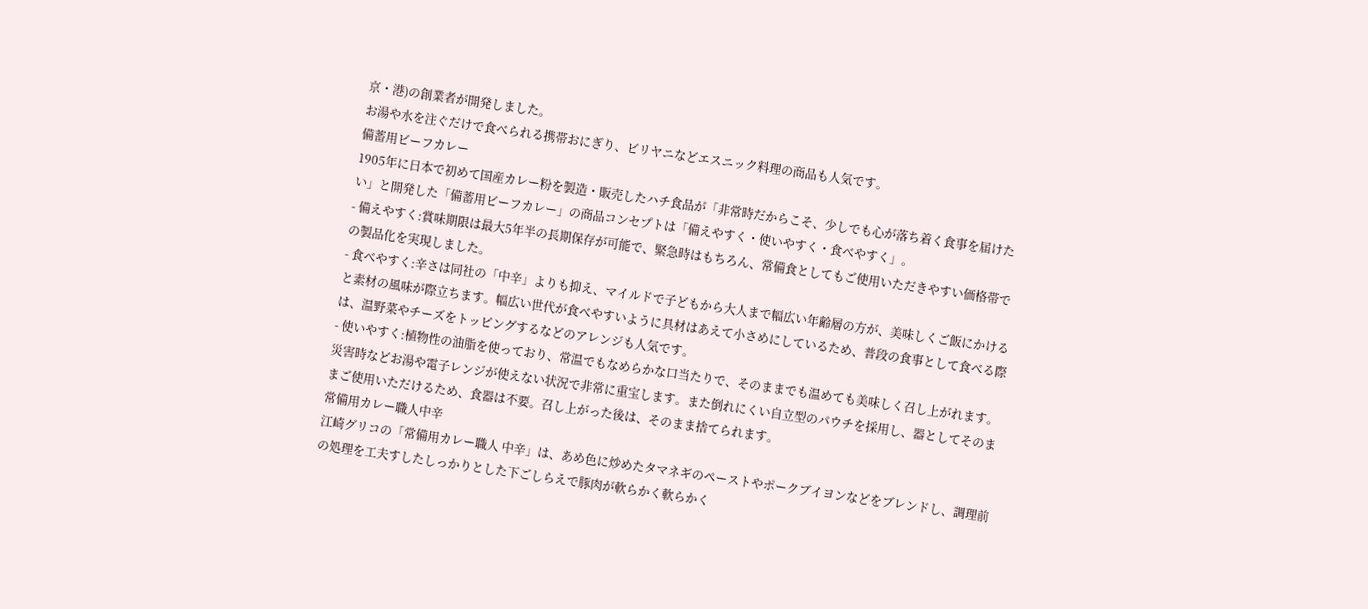京・港)の創業者が開発しました。
お湯や水を注ぐだけで食べられる携帯おにぎり、ビリヤニなどエスニック料理の商品も人気です。
備蓄用ビーフカレー
1905年に日本で初めて国産カレー粉を製造・販売したハチ食品が「非常時だからこそ、少しでも心が落ち着く食事を届けたい」と開発した「備蓄用ビーフカレー」の商品コンセプトは「備えやすく・使いやすく・食べやすく」。
- 備えやすく:賞味期限は最大5年半の長期保存が可能で、緊急時はもちろん、常備食としてもご使用いただきやすい価格帯での製品化を実現しました。
- 食べやすく:辛さは同社の「中辛」よりも抑え、マイルドで子どもから大人まで幅広い年齢層の方が、美味しくご飯にかけると素材の風味が際立ちます。幅広い世代が食べやすいように具材はあえて小さめにしているため、普段の食事として食べる際は、温野菜やチーズをトッピングするなどのアレンジも人気です。
- 使いやすく:植物性の油脂を使っており、常温でもなめらかな口当たりで、そのままでも温めても美味しく召し上がれます。災害時などお湯や電子レンジが使えない状況で非常に重宝します。また倒れにくい自立型のパウチを採用し、器としてそのままご使用いただけるため、食器は不要。召し上がった後は、そのまま捨てられます。
常備用カレー職人中辛
江崎グリコの「常備用カレー職人 中辛」は、あめ色に炒めたタマネギのペーストやポークブイヨンなどをブレンドし、調理前の処理を工夫すしたしっかりとした下ごしらえで豚肉が軟らかく軟らかく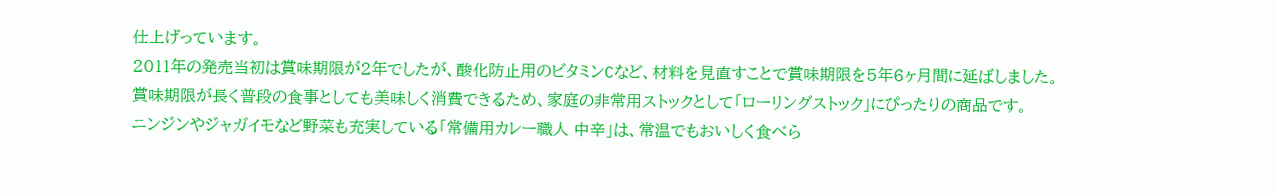仕上げっています。
2011年の発売当初は賞味期限が2年でしたが、酸化防止用のビタミンCなど、材料を見直すことで賞味期限を5年6ヶ月間に延ばしました。
賞味期限が長く普段の食事としても美味しく消費できるため、家庭の非常用ストックとして「ローリングストック」にぴったりの商品です。
ニンジンやジャガイモなど野菜も充実している「常備用カレー職人 中辛」は、常温でもおいしく食べら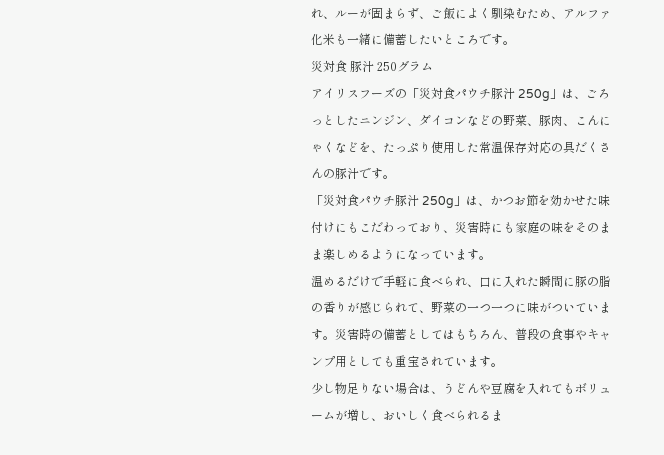れ、ルーが固まらず、ご飯によく馴染むため、アルファ化米も一緒に備蓄したいところです。
災対食 豚汁 250グラム
アイリスフーズの「災対食パウチ豚汁 250g」は、ごろっとしたニンジン、ダイコンなどの野菜、豚肉、こんにゃくなどを、たっぷり使用した常温保存対応の具だくさんの豚汁です。
「災対食パウチ豚汁 250g」は、かつお節を効かせた味付けにもこだわっており、災害時にも家庭の味をそのまま楽しめるようになっています。
温めるだけで手軽に食べられ、口に入れた瞬間に豚の脂の香りが感じられて、野菜の一つ一つに味がついています。災害時の備蓄としてはもちろん、普段の食事やキャンプ用としても重宝されています。
少し物足りない場合は、うどんや豆腐を入れてもボリュームが増し、おいしく食べられるま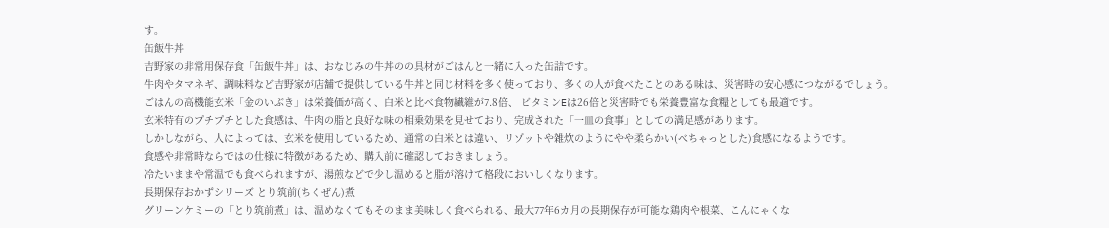す。
缶飯牛丼
吉野家の非常用保存食「缶飯牛丼」は、おなじみの牛丼のの具材がごはんと一緒に入った缶詰です。
牛肉やタマネギ、調味料など吉野家が店舗で提供している牛丼と同じ材料を多く使っており、多くの人が食べたことのある味は、災害時の安心感につながるでしょう。
ごはんの高機能玄米「金のいぶき」は栄養価が高く、白米と比べ食物繊維が7.8倍、 ビタミンEは26倍と災害時でも栄養豊富な食糧としても最適です。
玄米特有のプチプチとした食感は、牛肉の脂と良好な味の相乗効果を見せており、完成された「一皿の食事」としての満足感があります。
しかしながら、人によっては、玄米を使用しているため、通常の白米とは違い、リゾットや雑炊のようにやや柔らかい(べちゃっとした)食感になるようです。
食感や非常時ならではの仕様に特徴があるため、購入前に確認しておきましょう。
冷たいままや常温でも食べられますが、湯煎などで少し温めると脂が溶けて格段においしくなります。
長期保存おかずシリーズ とり筑前(ちくぜん)煮
グリーンケミーの「とり筑前煮」は、温めなくてもそのまま美味しく食べられる、最大77年6カ月の長期保存が可能な鶏肉や根菜、こんにゃくな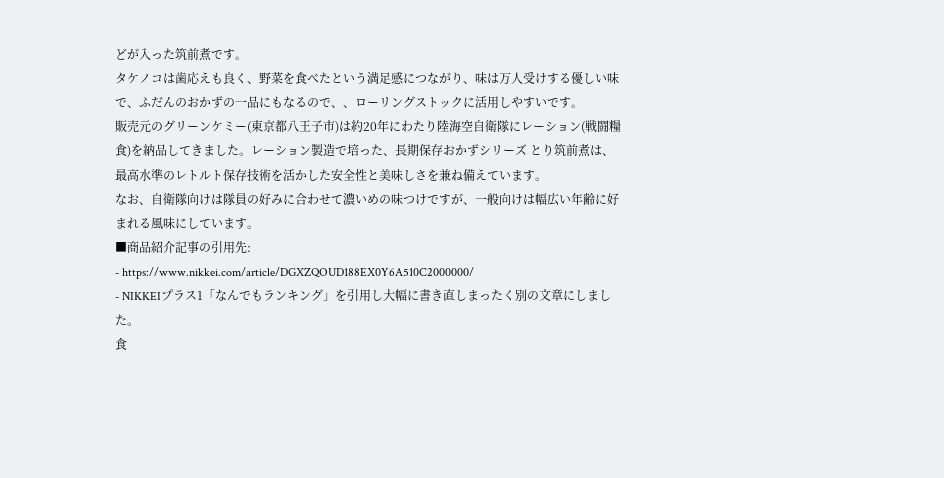どが入った筑前煮です。
タケノコは歯応えも良く、野菜を食べたという満足感につながり、味は万人受けする優しい味で、ふだんのおかずの一品にもなるので、、ローリングストックに活用しやすいです。
販売元のグリーンケミー(東京都八王子市)は約20年にわたり陸海空自衛隊にレーション(戦闘糧食)を納品してきました。レーション製造で培った、長期保存おかずシリーズ とり筑前煮は、最高水準のレトルト保存技術を活かした安全性と美味しさを兼ね備えています。
なお、自衛隊向けは隊員の好みに合わせて濃いめの味つけですが、一般向けは幅広い年齢に好まれる風味にしています。
■商品紹介記事の引用先:
- https://www.nikkei.com/article/DGXZQOUD188EX0Y6A510C2000000/
- NIKKEIプラス1「なんでもランキング」を引用し大幅に書き直しまったく別の文章にしました。
食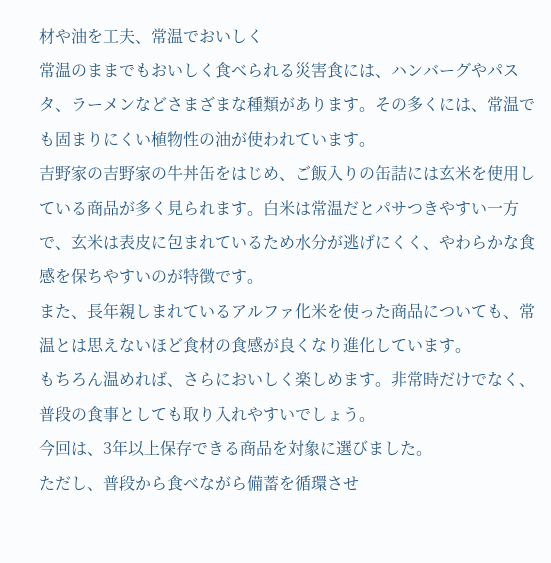材や油を工夫、常温でおいしく
常温のままでもおいしく食べられる災害食には、ハンバーグやパスタ、ラーメンなどさまざまな種類があります。その多くには、常温でも固まりにくい植物性の油が使われています。
吉野家の吉野家の牛丼缶をはじめ、ご飯入りの缶詰には玄米を使用している商品が多く見られます。白米は常温だとパサつきやすい一方で、玄米は表皮に包まれているため水分が逃げにくく、やわらかな食感を保ちやすいのが特徴です。
また、長年親しまれているアルファ化米を使った商品についても、常温とは思えないほど食材の食感が良くなり進化しています。
もちろん温めれば、さらにおいしく楽しめます。非常時だけでなく、普段の食事としても取り入れやすいでしょう。
今回は、3年以上保存できる商品を対象に選びました。
ただし、普段から食べながら備蓄を循環させ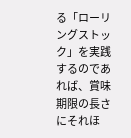る「ローリングストック」を実践するのであれば、賞味期限の長さにそれほ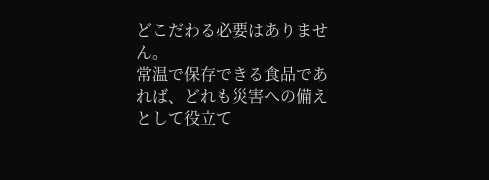どこだわる必要はありません。
常温で保存できる食品であれば、どれも災害への備えとして役立て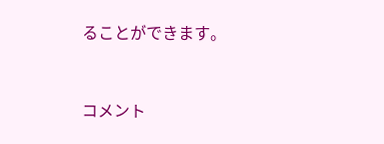ることができます。



コメント